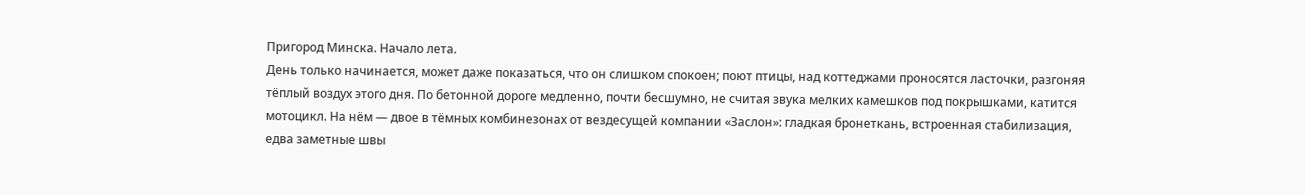Пригород Минска. Начало лета.
День только начинается, может даже показаться, что он слишком спокоен; поют птицы, над коттеджами проносятся ласточки, разгоняя тёплый воздух этого дня. По бетонной дороге медленно, почти бесшумно, не считая звука мелких камешков под покрышками, катится мотоцикл. На нём — двое в тёмных комбинезонах от вездесущей компании «Заслон»: гладкая бронеткань, встроенная стабилизация, едва заметные швы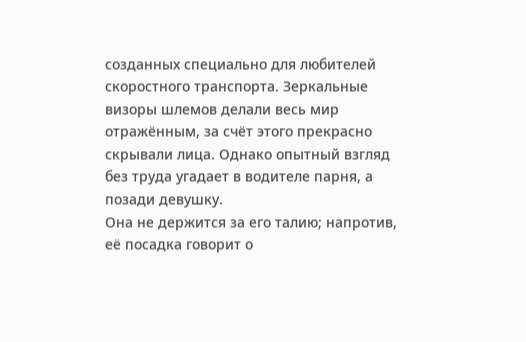созданных специально для любителей скоростного транспорта. Зеркальные визоры шлемов делали весь мир отражённым, за счёт этого прекрасно скрывали лица. Однако опытный взгляд без труда угадает в водителе парня, а позади девушку.
Она не держится за его талию; напротив, её посадка говорит о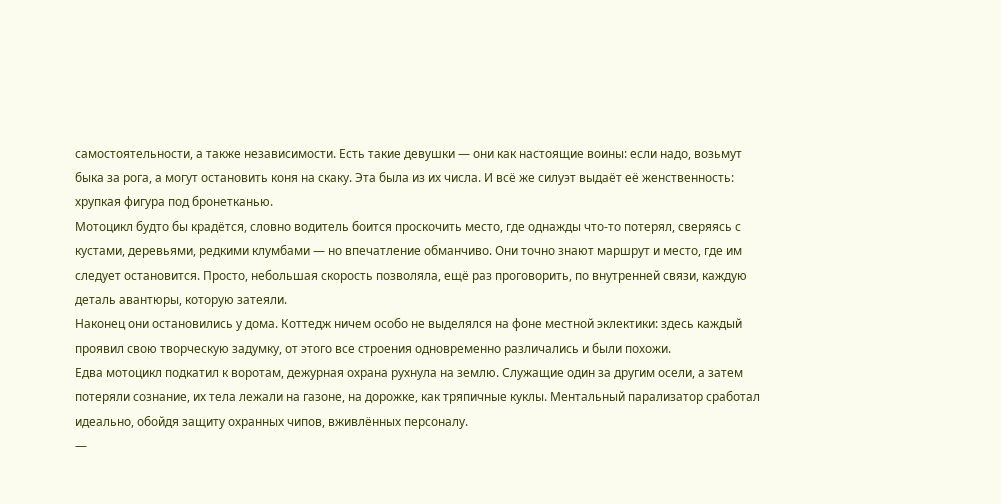самостоятельности, а также независимости. Есть такие девушки — они как настоящие воины: если надо, возьмут быка за рога, а могут остановить коня на скаку. Эта была из их числа. И всё же силуэт выдаёт её женственность: хрупкая фигура под бронетканью.
Мотоцикл будто бы крадётся, словно водитель боится проскочить место, где однажды что-то потерял, сверяясь с кустами, деревьями, редкими клумбами — но впечатление обманчиво. Они точно знают маршрут и место, где им следует остановится. Просто, небольшая скорость позволяла, ещё раз проговорить, по внутренней связи, каждую деталь авантюры, которую затеяли.
Наконец они остановились у дома. Коттедж ничем особо не выделялся на фоне местной эклектики: здесь каждый проявил свою творческую задумку, от этого все строения одновременно различались и были похожи.
Едва мотоцикл подкатил к воротам, дежурная охрана рухнула на землю. Служащие один за другим осели, а затем потеряли сознание, их тела лежали на газоне, на дорожке, как тряпичные куклы. Ментальный парализатор сработал идеально, обойдя защиту охранных чипов, вживлённых персоналу.
—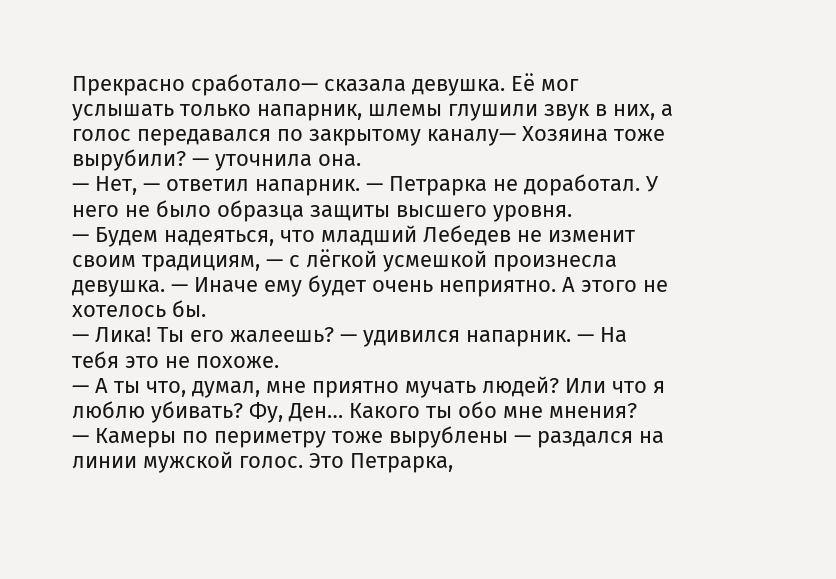Прекрасно сработало— сказала девушка. Её мог услышать только напарник, шлемы глушили звук в них, а голос передавался по закрытому каналу— Хозяина тоже вырубили? — уточнила она.
— Нет, — ответил напарник. — Петрарка не доработал. У него не было образца защиты высшего уровня.
— Будем надеяться, что младший Лебедев не изменит своим традициям, — с лёгкой усмешкой произнесла девушка. — Иначе ему будет очень неприятно. А этого не хотелось бы.
— Лика! Ты его жалеешь? — удивился напарник. — На тебя это не похоже.
— А ты что, думал, мне приятно мучать людей? Или что я люблю убивать? Фу, Ден… Какого ты обо мне мнения?
— Камеры по периметру тоже вырублены — раздался на линии мужской голос. Это Петрарка,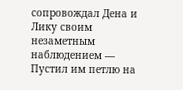сопровождал Дена и Лику своим незаметным наблюдением — Пустил им петлю на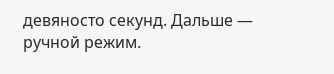девяносто секунд. Дальше — ручной режим.